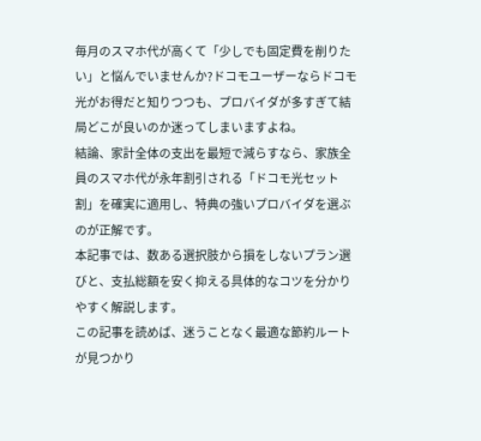毎月のスマホ代が高くて「少しでも固定費を削りたい」と悩んでいませんか?ドコモユーザーならドコモ光がお得だと知りつつも、プロバイダが多すぎて結局どこが良いのか迷ってしまいますよね。
結論、家計全体の支出を最短で減らすなら、家族全員のスマホ代が永年割引される「ドコモ光セット割」を確実に適用し、特典の強いプロバイダを選ぶのが正解です。
本記事では、数ある選択肢から損をしないプラン選びと、支払総額を安く抑える具体的なコツを分かりやすく解説します。
この記事を読めば、迷うことなく最適な節約ルートが見つかり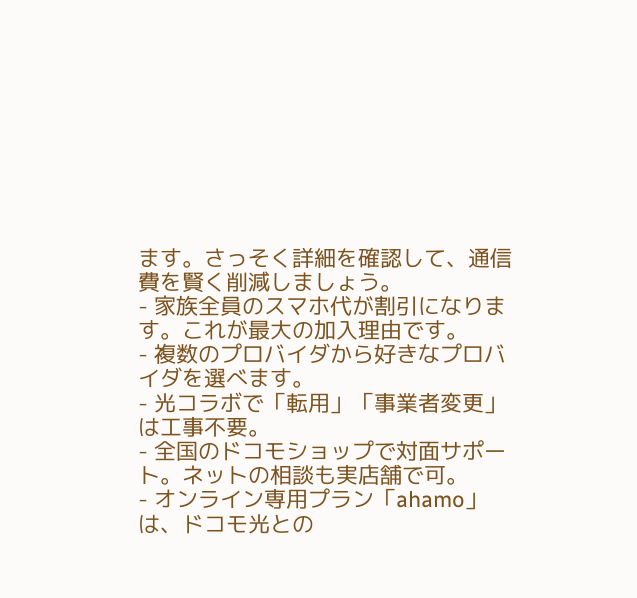ます。さっそく詳細を確認して、通信費を賢く削減しましょう。
- 家族全員のスマホ代が割引になります。これが最大の加入理由です。
- 複数のプロバイダから好きなプロバイダを選べます。
- 光コラボで「転用」「事業者変更」は工事不要。
- 全国のドコモショップで対面サポート。ネットの相談も実店舗で可。
- オンライン専用プラン「ahamo」は、ドコモ光との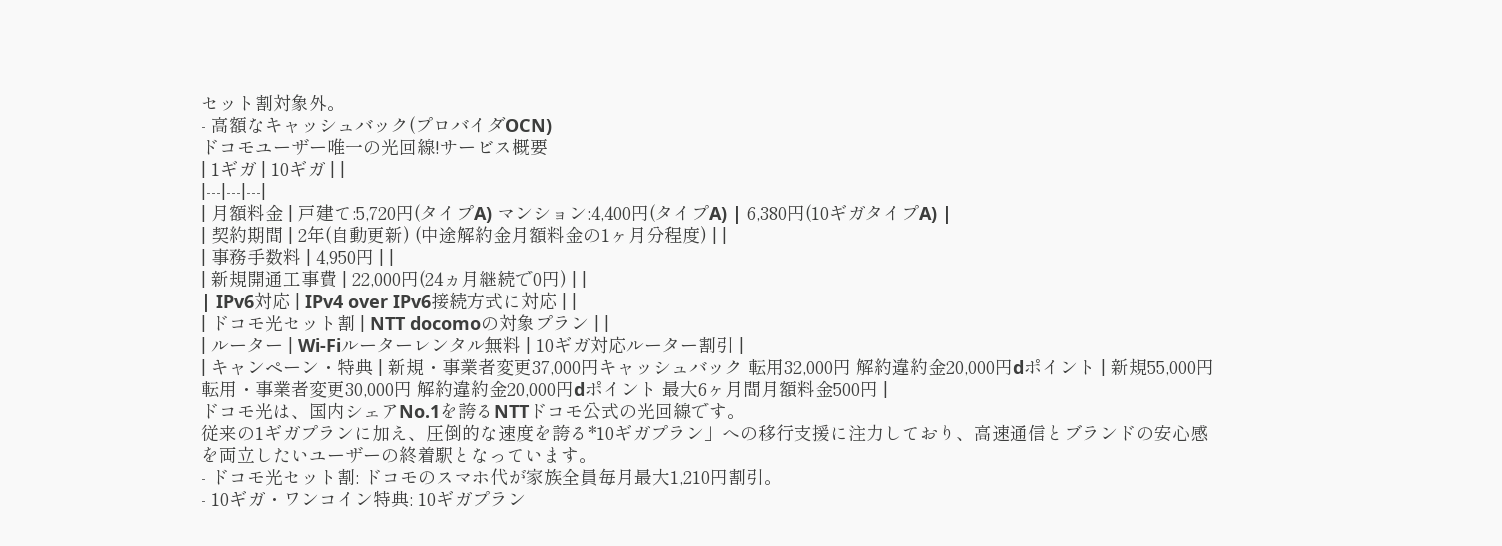セット割対象外。
- 高額なキャッシュバック(プロバイダOCN)
ドコモユーザー唯一の光回線!サービス概要
| 1ギガ | 10ギガ | |
|---|---|---|
| 月額料金 | 戸建て:5,720円(タイプA) マンション:4,400円(タイプA) | 6,380円(10ギガタイプA) |
| 契約期間 | 2年(自動更新) (中途解約金月額料金の1ヶ月分程度) | |
| 事務手数料 | 4,950円 | |
| 新規開通工事費 | 22,000円(24ヵ月継続で0円) | |
| IPv6対応 | IPv4 over IPv6接続方式に対応 | |
| ドコモ光セット割 | NTT docomoの対象プラン | |
| ルーター | Wi-Fiルーターレンタル無料 | 10ギガ対応ルーター割引 |
| キャンペーン・特典 | 新規・事業者変更37,000円キャッシュバック 転用32,000円 解約違約金20,000円dポイント | 新規55,000円 転用・事業者変更30,000円 解約違約金20,000円dポイント 最大6ヶ月間月額料金500円 |
ドコモ光は、国内シェアNo.1を誇るNTTドコモ公式の光回線です。
従来の1ギガプランに加え、圧倒的な速度を誇る*10ギガプラン」への移行支援に注力しており、高速通信とブランドの安心感を両立したいユーザーの終着駅となっています。
- ドコモ光セット割: ドコモのスマホ代が家族全員毎月最大1,210円割引。
- 10ギガ・ワンコイン特典: 10ギガプラン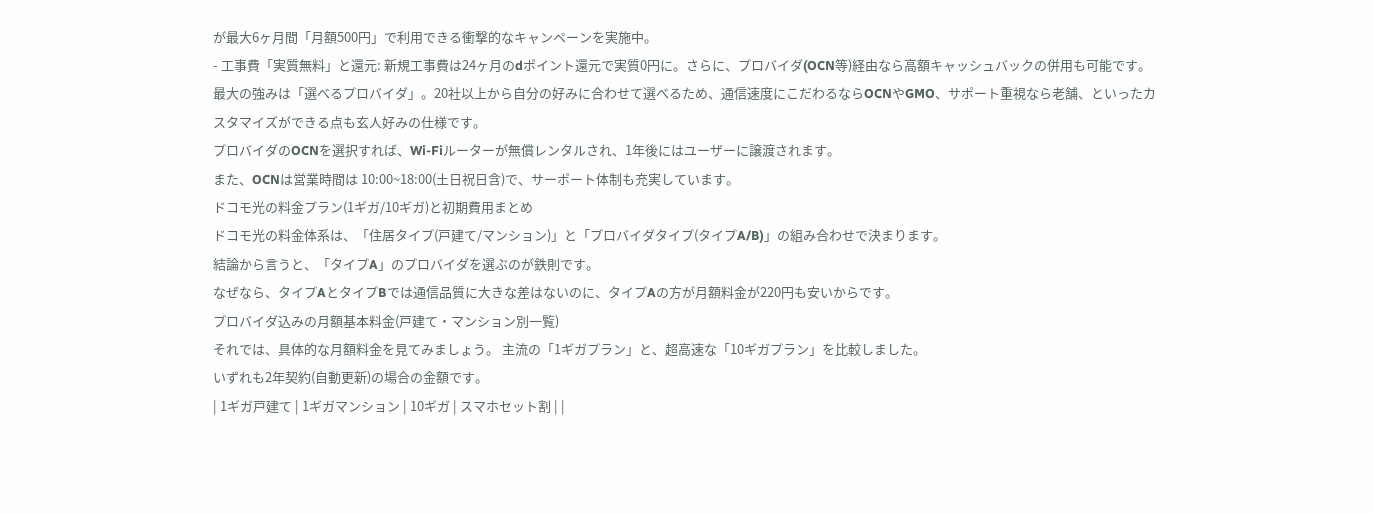が最大6ヶ月間「月額500円」で利用できる衝撃的なキャンペーンを実施中。
- 工事費「実質無料」と還元: 新規工事費は24ヶ月のdポイント還元で実質0円に。さらに、プロバイダ(OCN等)経由なら高額キャッシュバックの併用も可能です。
最大の強みは「選べるプロバイダ」。20社以上から自分の好みに合わせて選べるため、通信速度にこだわるならOCNやGMO、サポート重視なら老舗、といったカスタマイズができる点も玄人好みの仕様です。
プロバイダのOCNを選択すれば、Wi-Fiルーターが無償レンタルされ、1年後にはユーザーに譲渡されます。
また、OCNは営業時間は 10:00~18:00(土日祝日含)で、サーポート体制も充実しています。
ドコモ光の料金プラン(1ギガ/10ギガ)と初期費用まとめ
ドコモ光の料金体系は、「住居タイプ(戸建て/マンション)」と「プロバイダタイプ(タイプA/B)」の組み合わせで決まります。
結論から言うと、「タイプA」のプロバイダを選ぶのが鉄則です。
なぜなら、タイプAとタイプBでは通信品質に大きな差はないのに、タイプAの方が月額料金が220円も安いからです。
プロバイダ込みの月額基本料金(戸建て・マンション別一覧)
それでは、具体的な月額料金を見てみましょう。 主流の「1ギガプラン」と、超高速な「10ギガプラン」を比較しました。
いずれも2年契約(自動更新)の場合の金額です。
| 1ギガ戸建て | 1ギガマンション | 10ギガ | スマホセット割 | |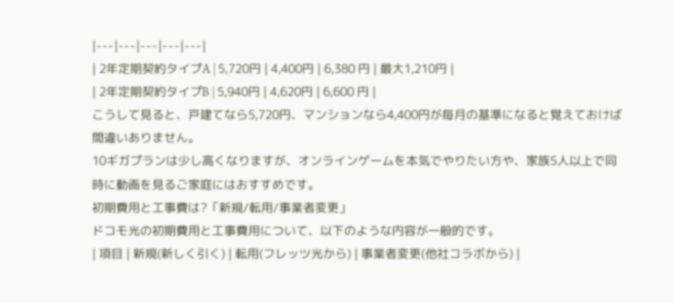|---|---|---|---|---|
| 2年定期契約タイプA | 5,720円 | 4,400円 | 6,380 円 | 最大1,210円 |
| 2年定期契約タイプB | 5,940円 | 4,620円 | 6,600 円 |
こうして見ると、戸建てなら5,720円、マンションなら4,400円が毎月の基準になると覚えておけば間違いありません。
10ギガプランは少し高くなりますが、オンラインゲームを本気でやりたい方や、家族5人以上で同時に動画を見るご家庭にはおすすめです。
初期費用と工事費は?「新規/転用/事業者変更」
ドコモ光の初期費用と工事費用について、以下のような内容が一般的です。
| 項目 | 新規(新しく引く) | 転用(フレッツ光から) | 事業者変更(他社コラボから) |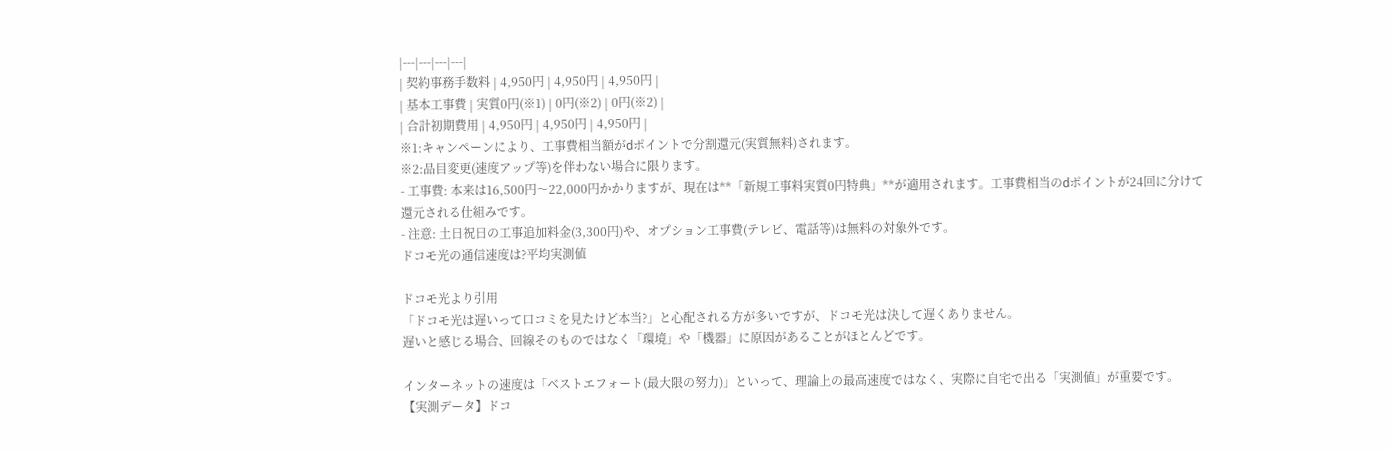|---|---|---|---|
| 契約事務手数料 | 4,950円 | 4,950円 | 4,950円 |
| 基本工事費 | 実質0円(※1) | 0円(※2) | 0円(※2) |
| 合計初期費用 | 4,950円 | 4,950円 | 4,950円 |
※1:キャンペーンにより、工事費相当額がdポイントで分割還元(実質無料)されます。
※2:品目変更(速度アップ等)を伴わない場合に限ります。
- 工事費: 本来は16,500円〜22,000円かかりますが、現在は**「新規工事料実質0円特典」**が適用されます。工事費相当のdポイントが24回に分けて還元される仕組みです。
- 注意: 土日祝日の工事追加料金(3,300円)や、オプション工事費(テレビ、電話等)は無料の対象外です。
ドコモ光の通信速度は?平均実測値

ドコモ光より引用
「ドコモ光は遅いって口コミを見たけど本当?」と心配される方が多いですが、ドコモ光は決して遅くありません。
遅いと感じる場合、回線そのものではなく「環境」や「機器」に原因があることがほとんどです。

インターネットの速度は「ベストエフォート(最大限の努力)」といって、理論上の最高速度ではなく、実際に自宅で出る「実測値」が重要です。
【実測データ】ドコ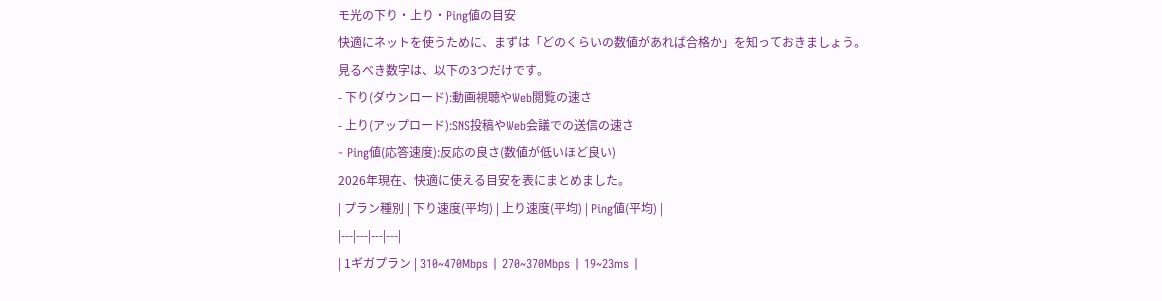モ光の下り・上り・Ping値の目安
快適にネットを使うために、まずは「どのくらいの数値があれば合格か」を知っておきましょう。
見るべき数字は、以下の3つだけです。
- 下り(ダウンロード):動画視聴やWeb閲覧の速さ
- 上り(アップロード):SNS投稿やWeb会議での送信の速さ
- Ping値(応答速度):反応の良さ(数値が低いほど良い)
2026年現在、快適に使える目安を表にまとめました。
| プラン種別 | 下り速度(平均) | 上り速度(平均) | Ping値(平均) |
|---|---|---|---|
| 1ギガプラン | 310~470Mbps | 270~370Mbps | 19~23ms |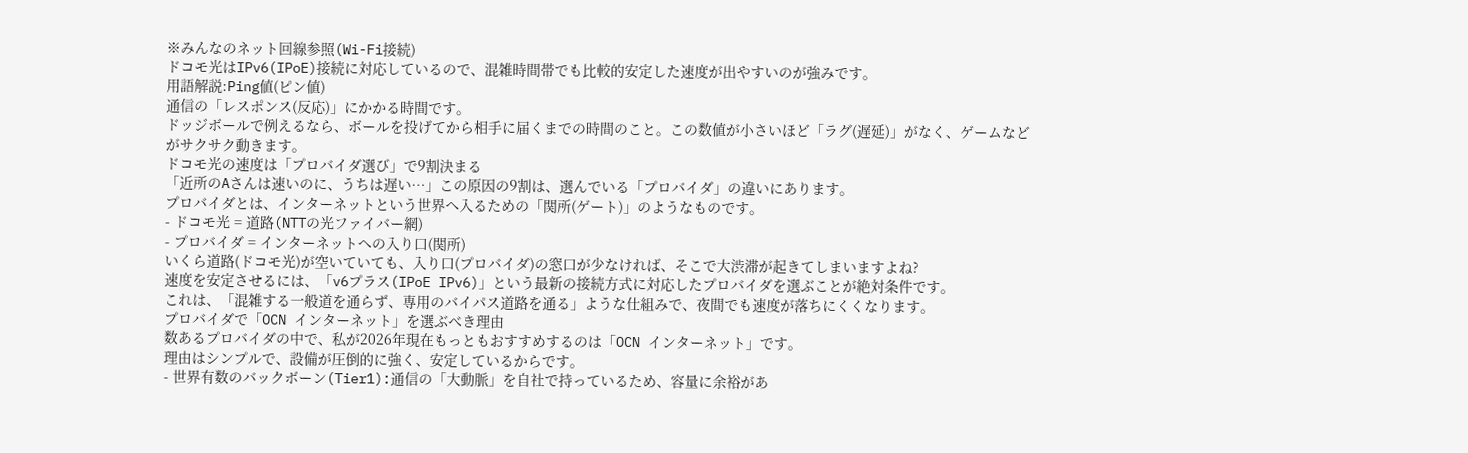※みんなのネット回線参照(Wi-Fi接続)
ドコモ光はIPv6(IPoE)接続に対応しているので、混雑時間帯でも比較的安定した速度が出やすいのが強みです。
用語解説:Ping値(ピン値)
通信の「レスポンス(反応)」にかかる時間です。
ドッジボールで例えるなら、ボールを投げてから相手に届くまでの時間のこと。この数値が小さいほど「ラグ(遅延)」がなく、ゲームなどがサクサク動きます。
ドコモ光の速度は「プロバイダ選び」で9割決まる
「近所のAさんは速いのに、うちは遅い…」この原因の9割は、選んでいる「プロバイダ」の違いにあります。
プロバイダとは、インターネットという世界へ入るための「関所(ゲート)」のようなものです。
- ドコモ光 = 道路(NTTの光ファイバー網)
- プロバイダ = インターネットへの入り口(関所)
いくら道路(ドコモ光)が空いていても、入り口(プロバイダ)の窓口が少なければ、そこで大渋滞が起きてしまいますよね?
速度を安定させるには、「v6プラス(IPoE IPv6)」という最新の接続方式に対応したプロバイダを選ぶことが絶対条件です。
これは、「混雑する一般道を通らず、専用のバイパス道路を通る」ような仕組みで、夜間でも速度が落ちにくくなります。
プロバイダで「OCN インターネット」を選ぶべき理由
数あるプロバイダの中で、私が2026年現在もっともおすすめするのは「OCN インターネット」です。
理由はシンプルで、設備が圧倒的に強く、安定しているからです。
- 世界有数のバックボーン(Tier1):通信の「大動脈」を自社で持っているため、容量に余裕があ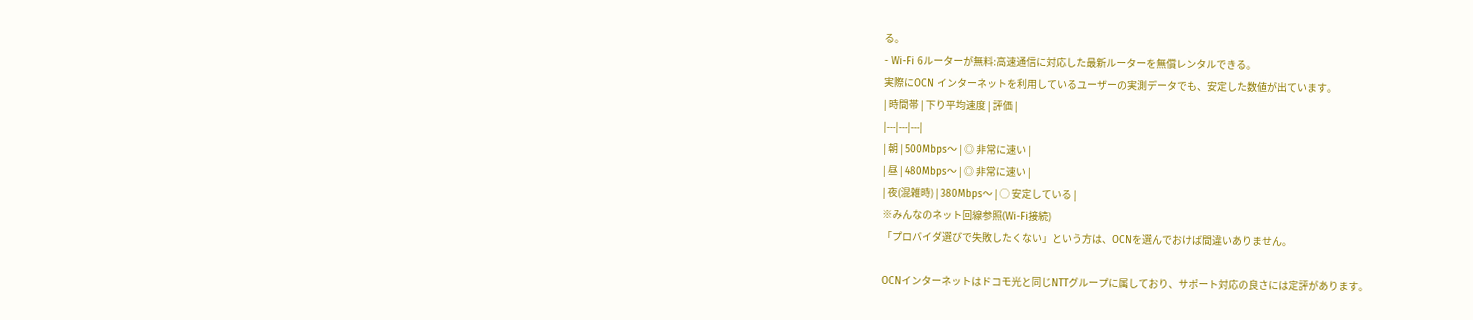る。
- Wi-Fi 6ルーターが無料:高速通信に対応した最新ルーターを無償レンタルできる。
実際にOCN インターネットを利用しているユーザーの実測データでも、安定した数値が出ています。
| 時間帯 | 下り平均速度 | 評価 |
|---|---|---|
| 朝 | 500Mbps〜 | ◎ 非常に速い |
| 昼 | 480Mbps〜 | ◎ 非常に速い |
| 夜(混雑時) | 380Mbps〜 | ◯ 安定している |
※みんなのネット回線参照(Wi-Fi接続)
「プロバイダ選びで失敗したくない」という方は、OCNを選んでおけば間違いありません。

OCNインターネットはドコモ光と同じNTTグループに属しており、サポート対応の良さには定評があります。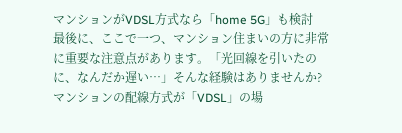マンションがVDSL方式なら「home 5G」も検討
最後に、ここで一つ、マンション住まいの方に非常に重要な注意点があります。「光回線を引いたのに、なんだか遅い…」そんな経験はありませんか?
マンションの配線方式が「VDSL」の場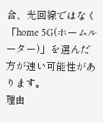合、光回線ではなく「home 5G(ホームルーター)」を選んだ方が速い可能性があります。
理由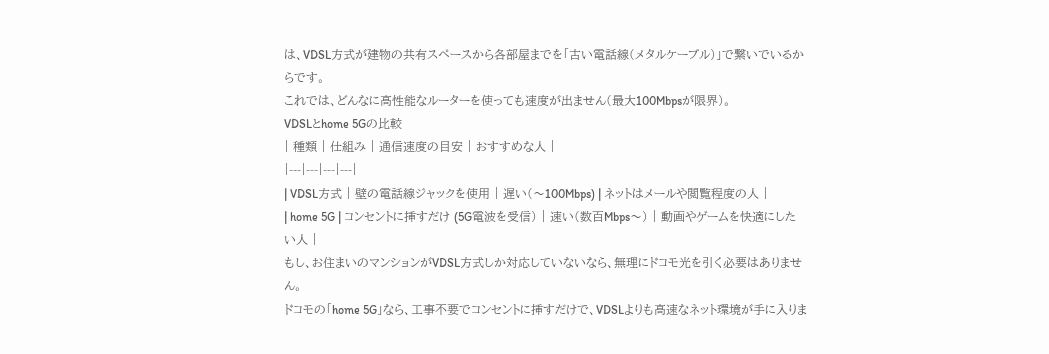は、VDSL方式が建物の共有スペースから各部屋までを「古い電話線(メタルケーブル)」で繋いでいるからです。
これでは、どんなに高性能なルーターを使っても速度が出ません(最大100Mbpsが限界)。
VDSLとhome 5Gの比較
| 種類 | 仕組み | 通信速度の目安 | おすすめな人 |
|---|---|---|---|
| VDSL方式 | 壁の電話線ジャックを使用 | 遅い(〜100Mbps) | ネットはメールや閲覧程度の人 |
| home 5G | コンセントに挿すだけ (5G電波を受信) | 速い(数百Mbps〜) | 動画やゲームを快適にしたい人 |
もし、お住まいのマンションがVDSL方式しか対応していないなら、無理にドコモ光を引く必要はありません。
ドコモの「home 5G」なら、工事不要でコンセントに挿すだけで、VDSLよりも高速なネット環境が手に入りま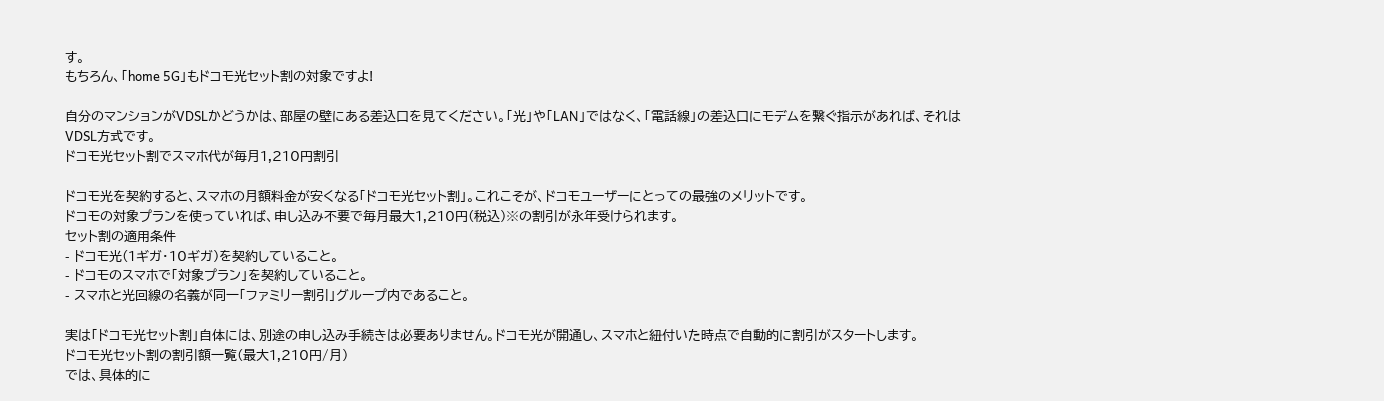す。
もちろん、「home 5G」もドコモ光セット割の対象ですよ!

自分のマンションがVDSLかどうかは、部屋の壁にある差込口を見てください。「光」や「LAN」ではなく、「電話線」の差込口にモデムを繋ぐ指示があれば、それはVDSL方式です。
ドコモ光セット割でスマホ代が毎月1,210円割引

ドコモ光を契約すると、スマホの月額料金が安くなる「ドコモ光セット割」。これこそが、ドコモユーザーにとっての最強のメリットです。
ドコモの対象プランを使っていれば、申し込み不要で毎月最大1,210円(税込)※の割引が永年受けられます。
セット割の適用条件
- ドコモ光(1ギガ・10ギガ)を契約していること。
- ドコモのスマホで「対象プラン」を契約していること。
- スマホと光回線の名義が同一「ファミリー割引」グループ内であること。

実は「ドコモ光セット割」自体には、別途の申し込み手続きは必要ありません。ドコモ光が開通し、スマホと紐付いた時点で自動的に割引がスタートします。
ドコモ光セット割の割引額一覧(最大1,210円/月)
では、具体的に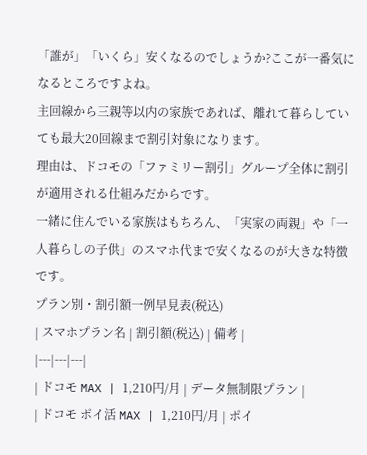「誰が」「いくら」安くなるのでしょうか?ここが一番気になるところですよね。
主回線から三親等以内の家族であれば、離れて暮らしていても最大20回線まで割引対象になります。
理由は、ドコモの「ファミリー割引」グループ全体に割引が適用される仕組みだからです。
一緒に住んでいる家族はもちろん、「実家の両親」や「一人暮らしの子供」のスマホ代まで安くなるのが大きな特徴です。
プラン別・割引額一例早見表(税込)
| スマホプラン名 | 割引額(税込) | 備考 |
|---|---|---|
| ドコモ MAX | 1,210円/月 | データ無制限プラン |
| ドコモ ポイ活 MAX | 1,210円/月 | ポイ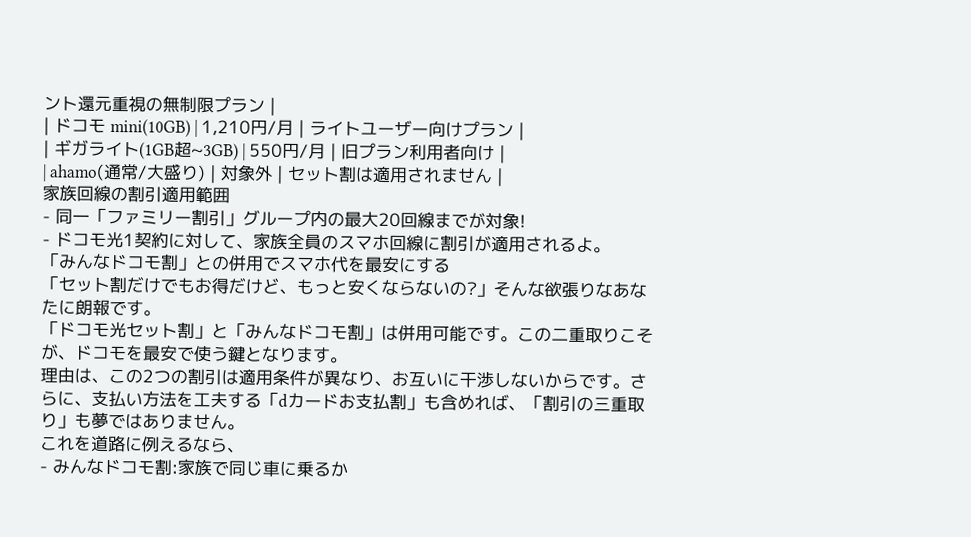ント還元重視の無制限プラン |
| ドコモ mini(10GB) | 1,210円/月 | ライトユーザー向けプラン |
| ギガライト(1GB超~3GB) | 550円/月 | 旧プラン利用者向け |
| ahamo(通常/大盛り) | 対象外 | セット割は適用されません |
家族回線の割引適用範囲
- 同一「ファミリー割引」グループ内の最大20回線までが対象!
- ドコモ光1契約に対して、家族全員のスマホ回線に割引が適用されるよ。
「みんなドコモ割」との併用でスマホ代を最安にする
「セット割だけでもお得だけど、もっと安くならないの?」そんな欲張りなあなたに朗報です。
「ドコモ光セット割」と「みんなドコモ割」は併用可能です。この二重取りこそが、ドコモを最安で使う鍵となります。
理由は、この2つの割引は適用条件が異なり、お互いに干渉しないからです。さらに、支払い方法を工夫する「dカードお支払割」も含めれば、「割引の三重取り」も夢ではありません。
これを道路に例えるなら、
- みんなドコモ割:家族で同じ車に乗るか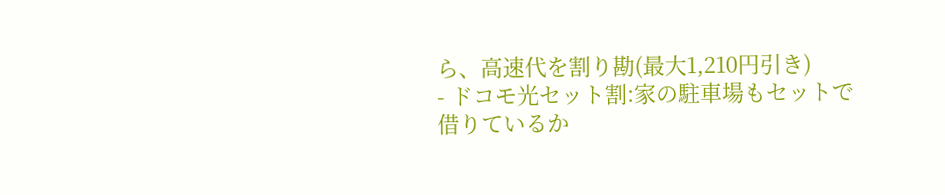ら、高速代を割り勘(最大1,210円引き)
- ドコモ光セット割:家の駐車場もセットで借りているか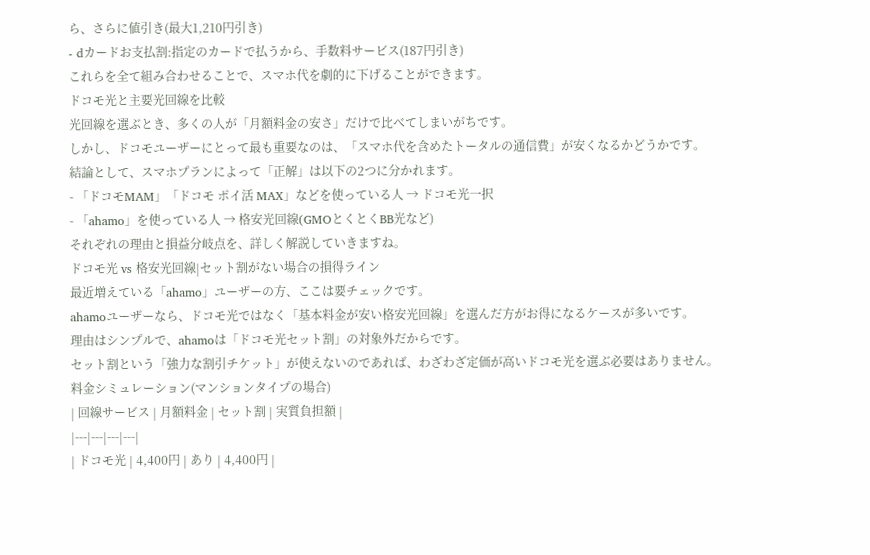ら、さらに値引き(最大1,210円引き)
- dカードお支払割:指定のカードで払うから、手数料サービス(187円引き)
これらを全て組み合わせることで、スマホ代を劇的に下げることができます。
ドコモ光と主要光回線を比較
光回線を選ぶとき、多くの人が「月額料金の安さ」だけで比べてしまいがちです。
しかし、ドコモユーザーにとって最も重要なのは、「スマホ代を含めたトータルの通信費」が安くなるかどうかです。
結論として、スマホプランによって「正解」は以下の2つに分かれます。
- 「ドコモMAM」「ドコモ ポイ活 MAX」などを使っている人 → ドコモ光一択
- 「ahamo」を使っている人 → 格安光回線(GMOとくとくBB光など)
それぞれの理由と損益分岐点を、詳しく解説していきますね。
ドコモ光 vs 格安光回線|セット割がない場合の損得ライン
最近増えている「ahamo」ユーザーの方、ここは要チェックです。
ahamoユーザーなら、ドコモ光ではなく「基本料金が安い格安光回線」を選んだ方がお得になるケースが多いです。
理由はシンプルで、ahamoは「ドコモ光セット割」の対象外だからです。
セット割という「強力な割引チケット」が使えないのであれば、わざわざ定価が高いドコモ光を選ぶ必要はありません。
料金シミュレーション(マンションタイプの場合)
| 回線サービス | 月額料金 | セット割 | 実質負担額 |
|---|---|---|---|
| ドコモ光 | 4,400円 | あり | 4,400円 |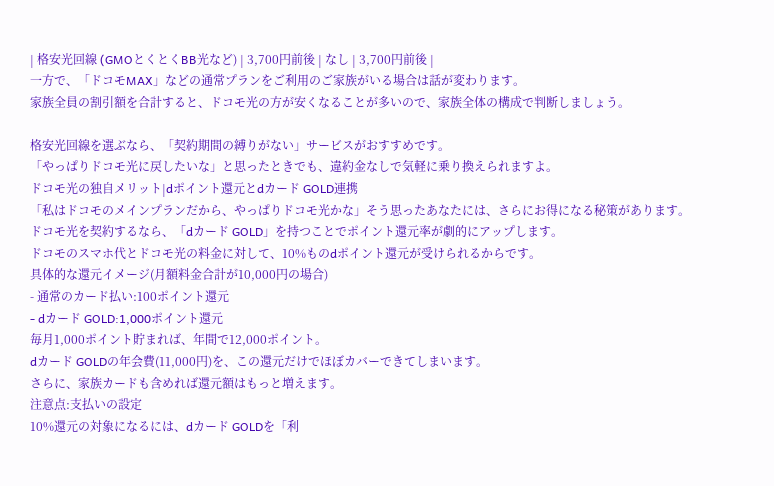| 格安光回線 (GMOとくとくBB光など) | 3,700円前後 | なし | 3,700円前後 |
一方で、「ドコモMAX」などの通常プランをご利用のご家族がいる場合は話が変わります。
家族全員の割引額を合計すると、ドコモ光の方が安くなることが多いので、家族全体の構成で判断しましょう。

格安光回線を選ぶなら、「契約期間の縛りがない」サービスがおすすめです。
「やっぱりドコモ光に戻したいな」と思ったときでも、違約金なしで気軽に乗り換えられますよ。
ドコモ光の独自メリット|dポイント還元とdカード GOLD連携
「私はドコモのメインプランだから、やっぱりドコモ光かな」そう思ったあなたには、さらにお得になる秘策があります。
ドコモ光を契約するなら、「dカード GOLD」を持つことでポイント還元率が劇的にアップします。
ドコモのスマホ代とドコモ光の料金に対して、10%ものdポイント還元が受けられるからです。
具体的な還元イメージ(月額料金合計が10,000円の場合)
- 通常のカード払い:100ポイント還元
- dカード GOLD:1,000ポイント還元
毎月1,000ポイント貯まれば、年間で12,000ポイント。
dカード GOLDの年会費(11,000円)を、この還元だけでほぼカバーできてしまいます。
さらに、家族カードも含めれば還元額はもっと増えます。
注意点:支払いの設定
10%還元の対象になるには、dカード GOLDを「利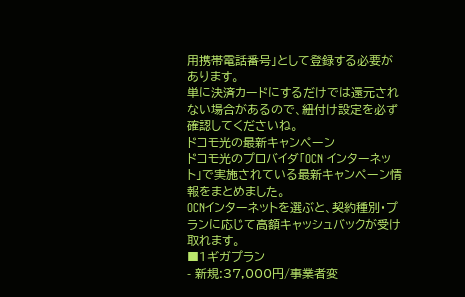用携帯電話番号」として登録する必要があります。
単に決済カードにするだけでは還元されない場合があるので、紐付け設定を必ず確認してくださいね。
ドコモ光の最新キャンペーン
ドコモ光のプロバイダ「OCN インターネット」で実施されている最新キャンペーン情報をまとめました。
OCNインターネットを選ぶと、契約種別・プランに応じて高額キャッシュバックが受け取れます。
■1ギガプラン
- 新規:37,000円/事業者変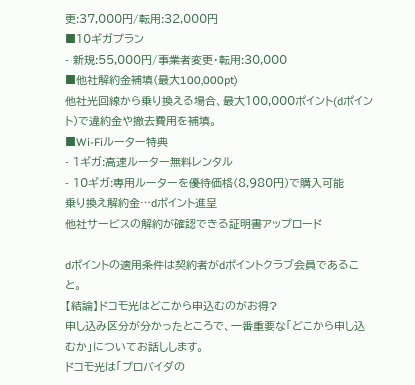更:37,000円/転用:32,000円
■10ギガプラン
- 新規:55,000円/事業者変更・転用:30,000
■他社解約金補填(最大100,000pt)
他社光回線から乗り換える場合、最大100,000ポイント(dポイント)で違約金や撤去費用を補填。
■Wi-Fiルーター特典
- 1ギガ:高速ルーター無料レンタル
- 10ギガ:専用ルーターを優待価格(8,980円)で購入可能
乗り換え解約金…dポイント進呈
他社サービスの解約が確認できる証明書アップロード

dポイントの適用条件は契約者がdポイントクラブ会員であること。
【結論】ドコモ光はどこから申込むのがお得?
申し込み区分が分かったところで、一番重要な「どこから申し込むか」についてお話しします。
ドコモ光は「プロバイダの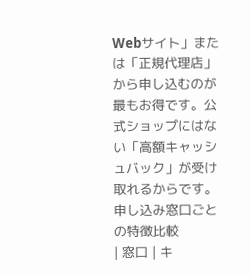Webサイト」または「正規代理店」から申し込むのが最もお得です。公式ショップにはない「高額キャッシュバック」が受け取れるからです。
申し込み窓口ごとの特徴比較
| 窓口 | キ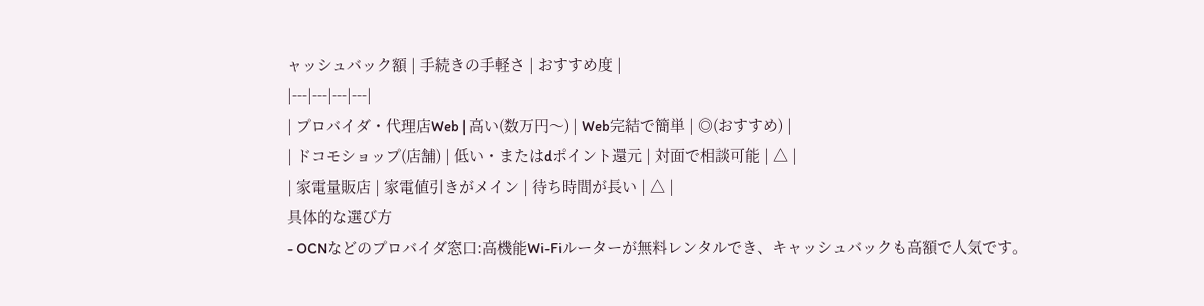ャッシュバック額 | 手続きの手軽さ | おすすめ度 |
|---|---|---|---|
| プロバイダ・代理店Web | 高い(数万円〜) | Web完結で簡単 | ◎(おすすめ) |
| ドコモショップ(店舗) | 低い・またはdポイント還元 | 対面で相談可能 | △ |
| 家電量販店 | 家電値引きがメイン | 待ち時間が長い | △ |
具体的な選び方
- OCNなどのプロバイダ窓口:高機能Wi-Fiルーターが無料レンタルでき、キャッシュバックも高額で人気です。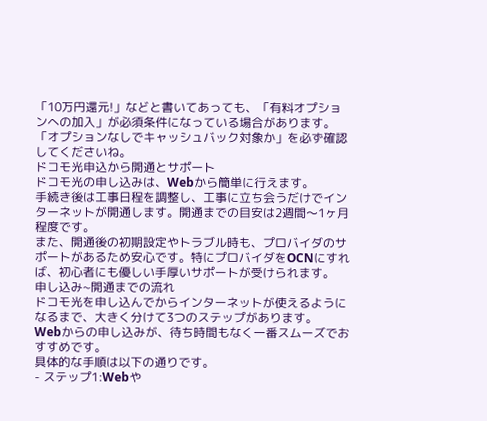「10万円還元!」などと書いてあっても、「有料オプションへの加入」が必須条件になっている場合があります。
「オプションなしでキャッシュバック対象か」を必ず確認してくださいね。
ドコモ光申込から開通とサポート
ドコモ光の申し込みは、Webから簡単に行えます。
手続き後は工事日程を調整し、工事に立ち会うだけでインターネットが開通します。開通までの目安は2週間〜1ヶ月程度です。
また、開通後の初期設定やトラブル時も、プロバイダのサポートがあるため安心です。特にプロバイダをOCNにすれば、初心者にも優しい手厚いサポートが受けられます。
申し込み~開通までの流れ
ドコモ光を申し込んでからインターネットが使えるようになるまで、大きく分けて3つのステップがあります。
Webからの申し込みが、待ち時間もなく一番スムーズでおすすめです。
具体的な手順は以下の通りです。
- ステップ1:Webや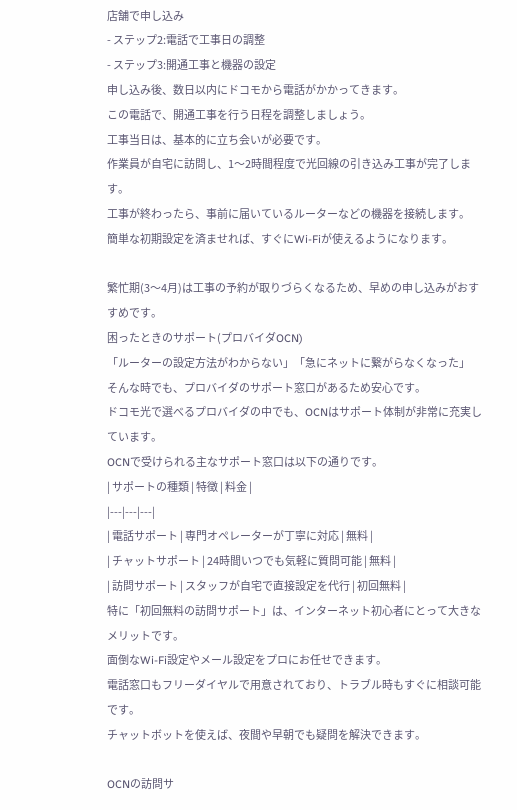店舗で申し込み
- ステップ2:電話で工事日の調整
- ステップ3:開通工事と機器の設定
申し込み後、数日以内にドコモから電話がかかってきます。
この電話で、開通工事を行う日程を調整しましょう。
工事当日は、基本的に立ち会いが必要です。
作業員が自宅に訪問し、1〜2時間程度で光回線の引き込み工事が完了します。
工事が終わったら、事前に届いているルーターなどの機器を接続します。
簡単な初期設定を済ませれば、すぐにWi-Fiが使えるようになります。

繁忙期(3〜4月)は工事の予約が取りづらくなるため、早めの申し込みがおすすめです。
困ったときのサポート(プロバイダOCN)
「ルーターの設定方法がわからない」「急にネットに繋がらなくなった」
そんな時でも、プロバイダのサポート窓口があるため安心です。
ドコモ光で選べるプロバイダの中でも、OCNはサポート体制が非常に充実しています。
OCNで受けられる主なサポート窓口は以下の通りです。
| サポートの種類 | 特徴 | 料金 |
|---|---|---|
| 電話サポート | 専門オペレーターが丁寧に対応 | 無料 |
| チャットサポート | 24時間いつでも気軽に質問可能 | 無料 |
| 訪問サポート | スタッフが自宅で直接設定を代行 | 初回無料 |
特に「初回無料の訪問サポート」は、インターネット初心者にとって大きなメリットです。
面倒なWi-Fi設定やメール設定をプロにお任せできます。
電話窓口もフリーダイヤルで用意されており、トラブル時もすぐに相談可能です。
チャットボットを使えば、夜間や早朝でも疑問を解決できます。

OCNの訪問サ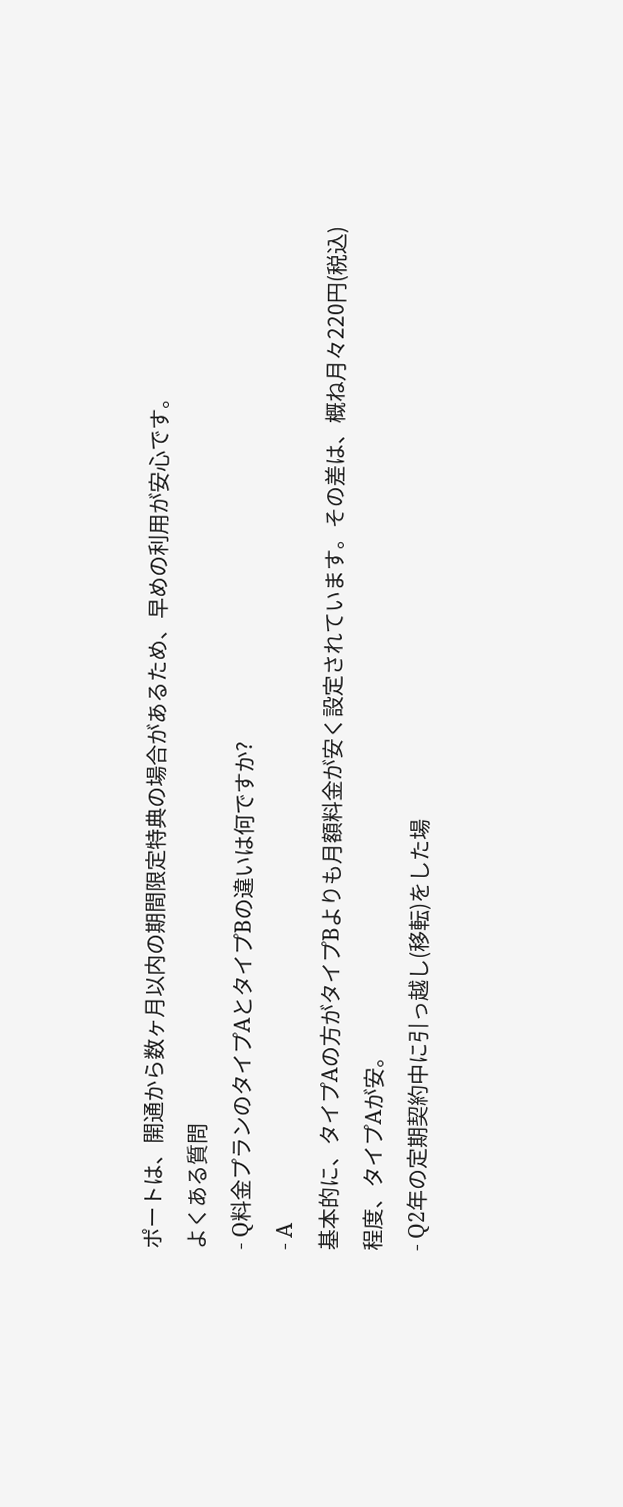ポートは、開通から数ヶ月以内の期間限定特典の場合があるため、早めの利用が安心です。
よくある質問
- Q料金プランのタイプAとタイプBの違いは何ですか?
- A
基本的に、タイプAの方がタイプBよりも月額料金が安く設定されています。その差は、概ね月々220円(税込)程度、タイプAが安。
- Q2年の定期契約中に引っ越し(移転)をした場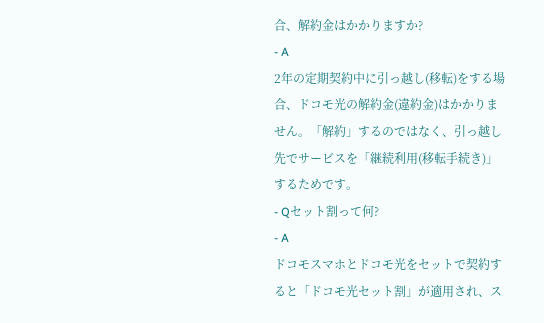合、解約金はかかりますか?
- A
2年の定期契約中に引っ越し(移転)をする場合、ドコモ光の解約金(違約金)はかかりません。「解約」するのではなく、引っ越し先でサービスを「継続利用(移転手続き)」するためです。
- Qセット割って何?
- A
ドコモスマホとドコモ光をセットで契約すると「ドコモ光セット割」が適用され、ス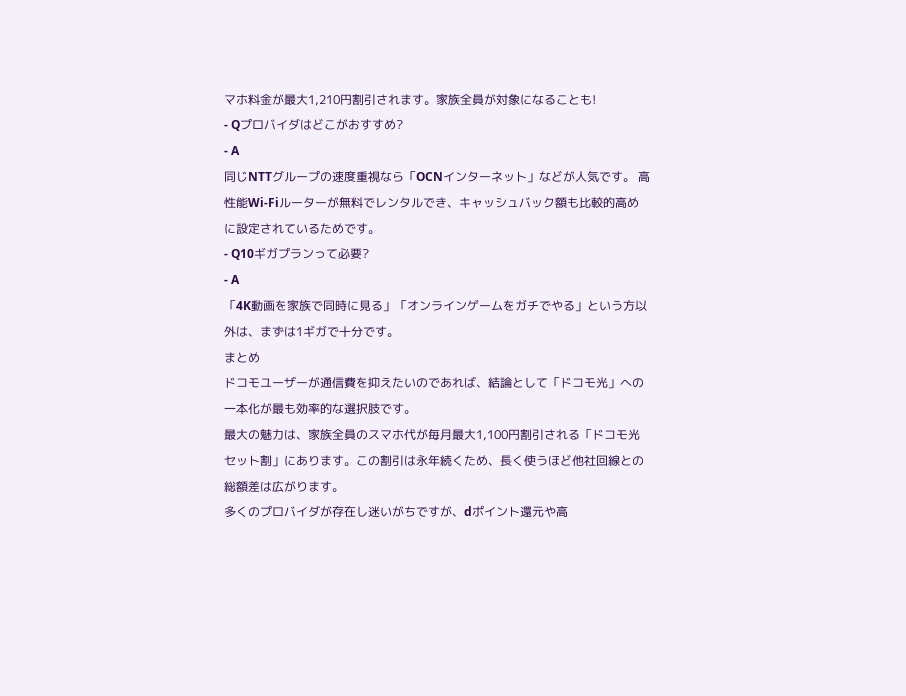マホ料金が最大1,210円割引されます。家族全員が対象になることも!
- Qプロバイダはどこがおすすめ?
- A
同じNTTグループの速度重視なら「OCNインターネット」などが人気です。 高性能Wi-Fiルーターが無料でレンタルでき、キャッシュバック額も比較的高めに設定されているためです。
- Q10ギガプランって必要?
- A
「4K動画を家族で同時に見る」「オンラインゲームをガチでやる」という方以外は、まずは1ギガで十分です。
まとめ
ドコモユーザーが通信費を抑えたいのであれば、結論として「ドコモ光」への一本化が最も効率的な選択肢です。
最大の魅力は、家族全員のスマホ代が毎月最大1,100円割引される「ドコモ光セット割」にあります。この割引は永年続くため、長く使うほど他社回線との総額差は広がります。
多くのプロバイダが存在し迷いがちですが、dポイント還元や高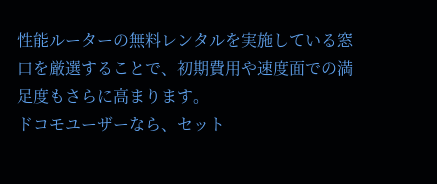性能ルーターの無料レンタルを実施している窓口を厳選することで、初期費用や速度面での満足度もさらに高まります。
ドコモユーザーなら、セット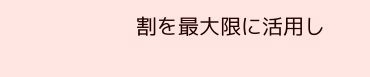割を最大限に活用し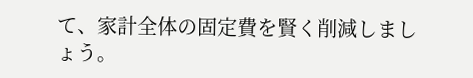て、家計全体の固定費を賢く削減しましょう。